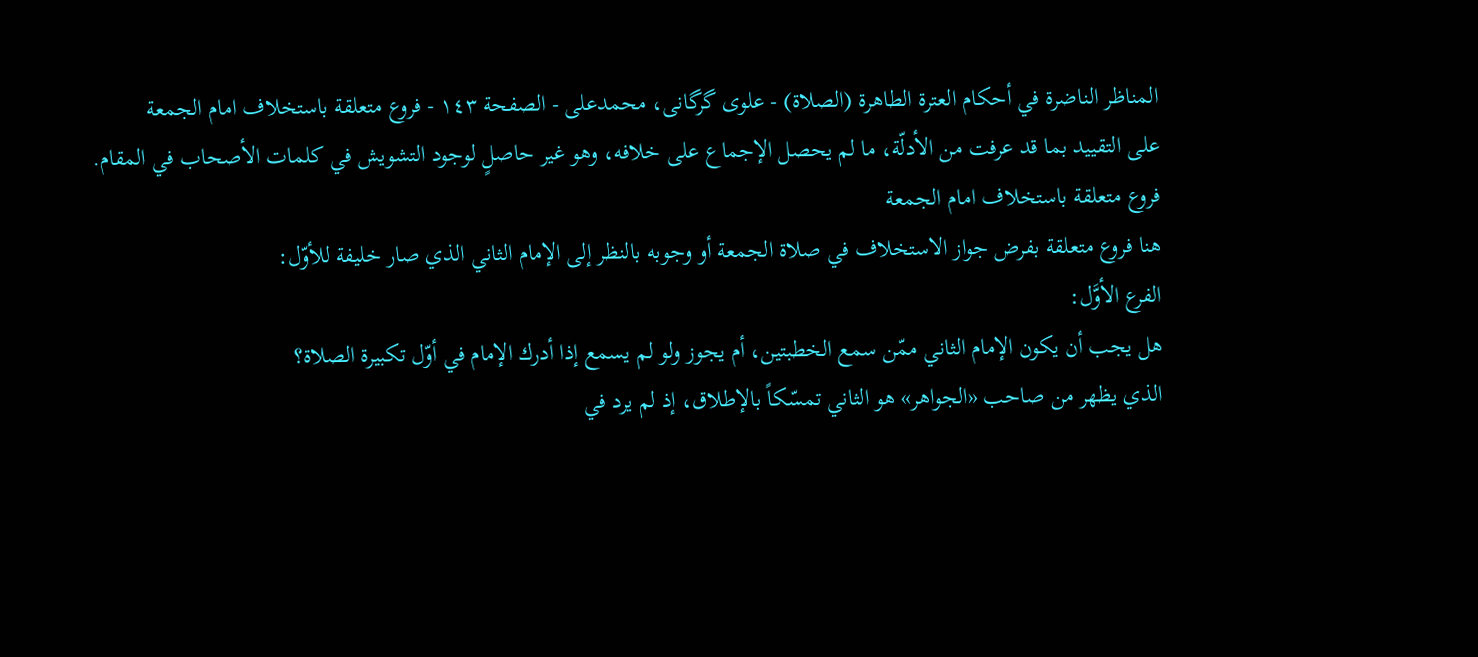المناظر الناضرة في أحکام العترة الطاهرة (الصلاة) - علوی گرگانی، محمدعلی - الصفحة ١٤٣ - فروع متعلقة باستخلاف امام الجمعة
على التقييد بما قد عرفت من الأدلّة، ما لم يحصل الإجماع على خلافه، وهو غير حاصلٍ لوجود التشويش في كلمات الأصحاب في المقام.
فروع متعلقة باستخلاف امام الجمعة
هنا فروع متعلقة بفرض جواز الاستخلاف في صلاة الجمعة أو وجوبه بالنظر إلى الإمام الثاني الذي صار خليفة للأوّل:
الفرع الأوَّل:
هل يجب أن يكون الإمام الثاني ممّن سمع الخطبتين، أم يجوز ولو لم يسمع إذا أدرك الإمام في أوّل تكبيرة الصلاة؟
الذي يظهر من صاحب «الجواهر» هو الثاني تمسّكاً بالإطلاق، إذ لم يرد في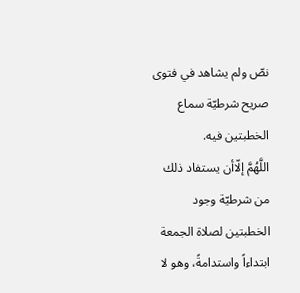نصّ ولم يشاهد في فتوى صريح شرطيّة سماع الخطبتين فيه.
اللَّهُمَّ إلّاأن يستفاد ذلك من شرطيّة وجود الخطبتين لصلاة الجمعة ابتداءاً واستدامةً، وهو لا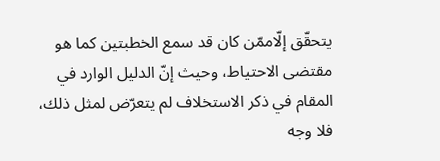يتحقّق إلّاممّن كان قد سمع الخطبتين كما هو مقتضى الاحتياط، وحيث إنّ الدليل الوارد في المقام في ذكر الاستخلاف لم يتعرّض لمثل ذلك، فلا وجه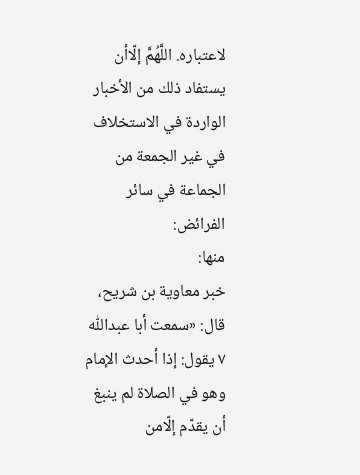لاعتباره. اللَّهُمَّ إلّاأن يستفاد ذلك من الأخبار الواردة في الاستخلاف في غير الجمعة من الجماعة في سائر الفرائض:
منها:
خبر معاوية بن شريح، قال: «سمعت أبا عبداللّٰه ٧ يقول: إذا أحدث الإمام وهو في الصلاة لم ينبغ أن يقدّم إلّامن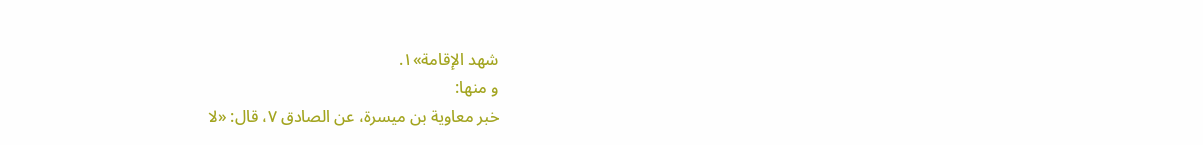شهد الإقامة»١.
و منها:
خبر معاوية بن ميسرة، عن الصادق ٧، قال: «لا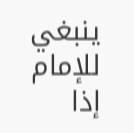ينبغي للإمام إذا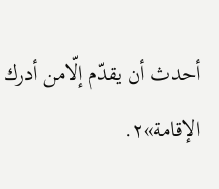أحدث أن يقدّم إلّامن أدرك الإقامة»٢.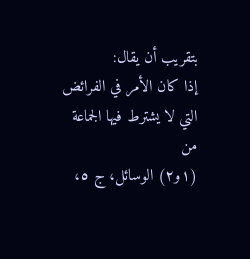بتقريب أن يقال:
إذا كان الأمر في الفرائض التي لا يشترط فيها الجماعة من
(١و٢) الوسائل، ج ٥،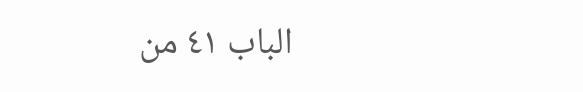الباب ٤١ من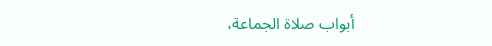أبواب صلاة الجماعة،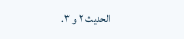الحديث ٢ و ٣.